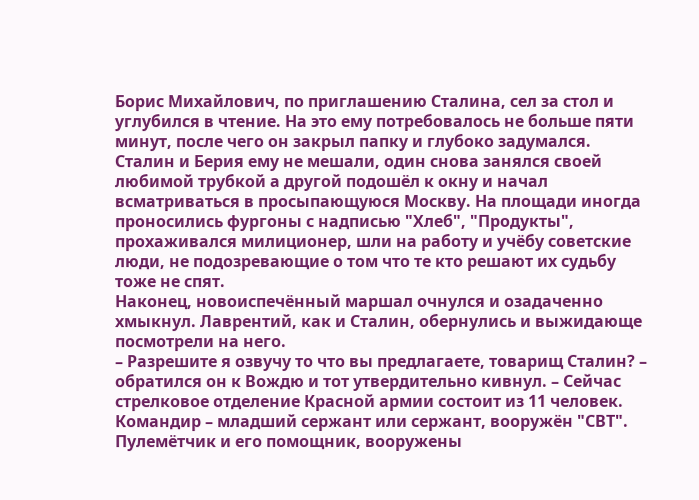Борис Михайлович, по приглашению Сталина, сел за стол и углубился в чтение. На это ему потребовалось не больше пяти минут, после чего он закрыл папку и глубоко задумался. Сталин и Берия ему не мешали, один снова занялся своей любимой трубкой а другой подошёл к окну и начал всматриваться в просыпающуюся Москву. На площади иногда проносились фургоны с надписью "Хлеб", "Продукты", прохаживался милиционер, шли на работу и учёбу советские люди, не подозревающие о том что те кто решают их судьбу тоже не спят.
Наконец, новоиспечённый маршал очнулся и озадаченно хмыкнул. Лаврентий, как и Сталин, обернулись и выжидающе посмотрели на него.
– Разрешите я озвучу то что вы предлагаете, товарищ Сталин? – обратился он к Вождю и тот утвердительно кивнул. – Сейчас стрелковое отделение Красной армии состоит из 11 человек. Командир – младший сержант или сержант, вооружён "СВТ". Пулемётчик и его помощник, вооружены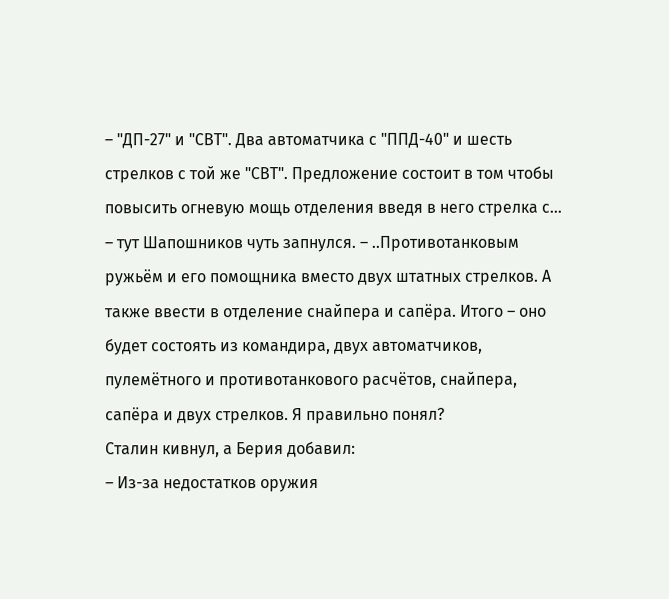– "ДП-27" и "СВТ". Два автоматчика с "ППД-40" и шесть стрелков с той же "СВТ". Предложение состоит в том чтобы повысить огневую мощь отделения введя в него стрелка с… – тут Шапошников чуть запнулся. – ..Противотанковым ружьём и его помощника вместо двух штатных стрелков. А также ввести в отделение снайпера и сапёра. Итого – оно будет состоять из командира, двух автоматчиков, пулемётного и противотанкового расчётов, снайпера, сапёра и двух стрелков. Я правильно понял?
Сталин кивнул, а Берия добавил:
– Из-за недостатков оружия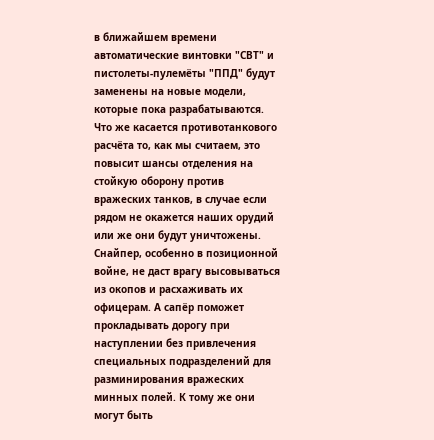в ближайшем времени автоматические винтовки "СВТ" и пистолеты-пулемёты "ППД" будут заменены на новые модели, которые пока разрабатываются. Что же касается противотанкового расчёта то, как мы считаем, это повысит шансы отделения на стойкую оборону против вражеских танков, в случае если рядом не окажется наших орудий или же они будут уничтожены. Снайпер, особенно в позиционной войне, не даст врагу высовываться из окопов и расхаживать их офицерам. А сапёр поможет прокладывать дорогу при наступлении без привлечения специальных подразделений для разминирования вражеских минных полей. К тому же они могут быть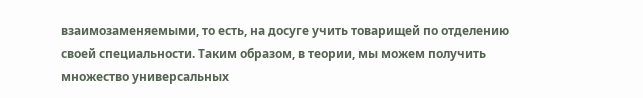взаимозаменяемыми, то есть, на досуге учить товарищей по отделению своей специальности. Таким образом, в теории, мы можем получить множество универсальных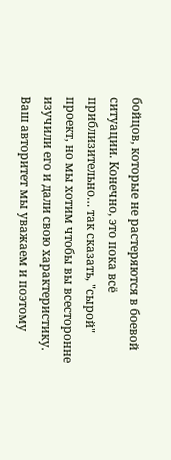бойцов, которые не растеряются в боевой ситуации. Конечно, это пока всё приблизительно… так сказать, "сырой" проект, но мы хотим чтобы вы всесторонне изучили его и дали свою характеристику. Ваш авторитет мы уважаем и поэтому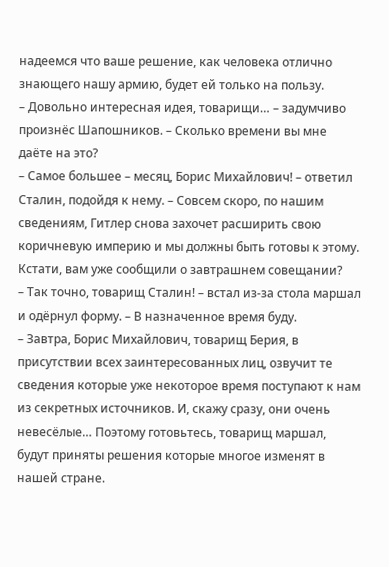надеемся что ваше решение, как человека отлично знающего нашу армию, будет ей только на пользу.
– Довольно интересная идея, товарищи… – задумчиво произнёс Шапошников. – Сколько времени вы мне даёте на это?
– Самое большее – месяц, Борис Михайлович! – ответил Сталин, подойдя к нему. – Совсем скоро, по нашим сведениям, Гитлер снова захочет расширить свою коричневую империю и мы должны быть готовы к этому. Кстати, вам уже сообщили о завтрашнем совещании?
– Так точно, товарищ Сталин! – встал из-за стола маршал и одёрнул форму. – В назначенное время буду.
– Завтра, Борис Михайлович, товарищ Берия, в присутствии всех заинтересованных лиц, озвучит те сведения которые уже некоторое время поступают к нам из секретных источников. И, скажу сразу, они очень невесёлые… Поэтому готовьтесь, товарищ маршал, будут приняты решения которые многое изменят в нашей стране.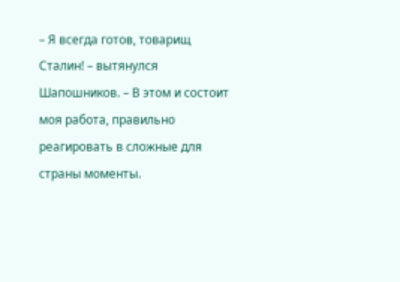– Я всегда готов, товарищ Сталин! – вытянулся Шапошников. – В этом и состоит моя работа, правильно реагировать в сложные для страны моменты.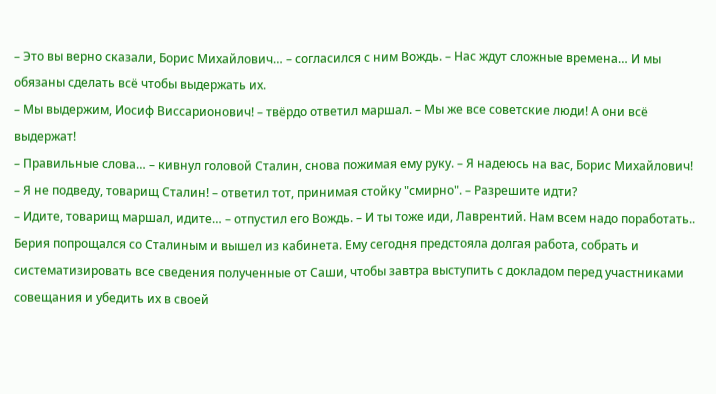– Это вы верно сказали, Борис Михайлович… – согласился с ним Вождь. – Нас ждут сложные времена… И мы обязаны сделать всё чтобы выдержать их.
– Мы выдержим, Иосиф Виссарионович! – твёрдо ответил маршал. – Мы же все советские люди! А они всё выдержат!
– Правильные слова… – кивнул головой Сталин, снова пожимая ему руку. – Я надеюсь на вас, Борис Михайлович!
– Я не подведу, товарищ Сталин! – ответил тот, принимая стойку "смирно". – Разрешите идти?
– Идите, товарищ маршал, идите… – отпустил его Вождь. – И ты тоже иди, Лаврентий. Нам всем надо поработать..
Берия попрощался со Сталиным и вышел из кабинета. Ему сегодня предстояла долгая работа, собрать и систематизировать все сведения полученные от Саши, чтобы завтра выступить с докладом перед участниками совещания и убедить их в своей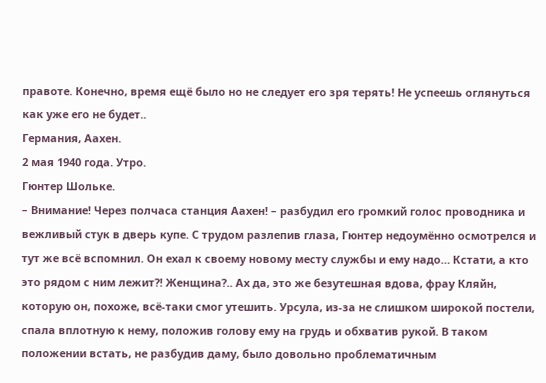правоте. Конечно, время ещё было но не следует его зря терять! Не успеешь оглянуться как уже его не будет..
Германия, Аахен.
2 мая 1940 года. Утро.
Гюнтер Шольке.
– Внимание! Через полчаса станция Аахен! – разбудил его громкий голос проводника и вежливый стук в дверь купе. С трудом разлепив глаза, Гюнтер недоумённо осмотрелся и тут же всё вспомнил. Он ехал к своему новому месту службы и ему надо… Кстати, а кто это рядом с ним лежит?! Женщина?.. Ах да, это же безутешная вдова, фрау Кляйн, которую он, похоже, всё-таки смог утешить. Урсула, из-за не слишком широкой постели, спала вплотную к нему, положив голову ему на грудь и обхватив рукой. В таком положении встать, не разбудив даму, было довольно проблематичным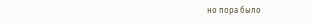но пора было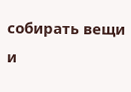собирать вещи и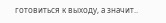готовиться к выходу, а значит..